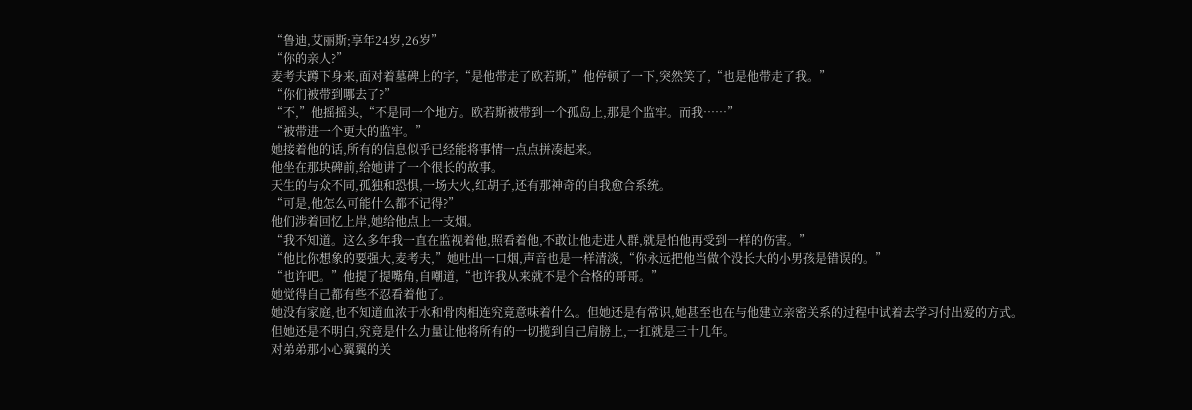“鲁迪,艾丽斯;享年24岁,26岁”
“你的亲人?”
麦考夫蹲下身来,面对着墓碑上的字,“是他带走了欧若斯,”他停顿了一下,突然笑了,“也是他带走了我。”
“你们被带到哪去了?”
“不,”他摇摇头,“不是同一个地方。欧若斯被带到一个孤岛上,那是个监牢。而我……”
“被带进一个更大的监牢。”
她接着他的话,所有的信息似乎已经能将事情一点点拼凑起来。
他坐在那块碑前,给她讲了一个很长的故事。
天生的与众不同,孤独和恐惧,一场大火,红胡子,还有那神奇的自我愈合系统。
“可是,他怎么可能什么都不记得?”
他们涉着回忆上岸,她给他点上一支烟。
“我不知道。这么多年我一直在监视着他,照看着他,不敢让他走进人群,就是怕他再受到一样的伤害。”
“他比你想象的要强大,麦考夫,”她吐出一口烟,声音也是一样清淡,“你永远把他当做个没长大的小男孩是错误的。”
“也许吧。”他提了提嘴角,自嘲道,“也许我从来就不是个合格的哥哥。”
她觉得自己都有些不忍看着他了。
她没有家庭,也不知道血浓于水和骨肉相连究竟意味着什么。但她还是有常识,她甚至也在与他建立亲密关系的过程中试着去学习付出爱的方式。
但她还是不明白,究竟是什么力量让他将所有的一切揽到自己肩膀上,一扛就是三十几年。
对弟弟那小心翼翼的关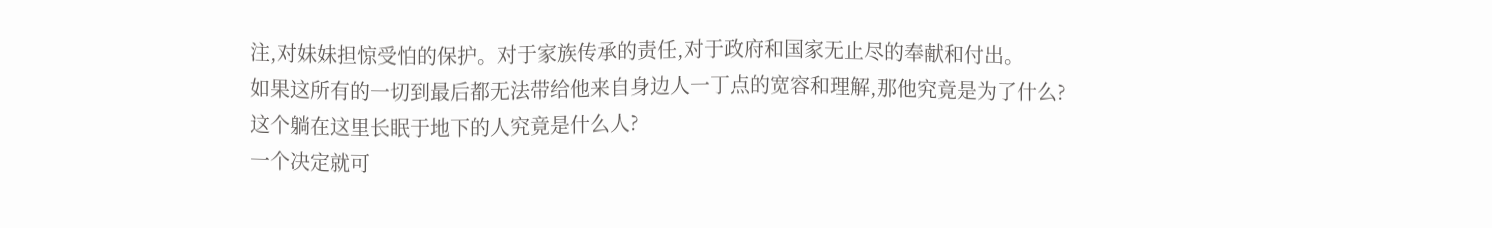注,对妹妹担惊受怕的保护。对于家族传承的责任,对于政府和国家无止尽的奉献和付出。
如果这所有的一切到最后都无法带给他来自身边人一丁点的宽容和理解,那他究竟是为了什么?
这个躺在这里长眠于地下的人究竟是什么人?
一个决定就可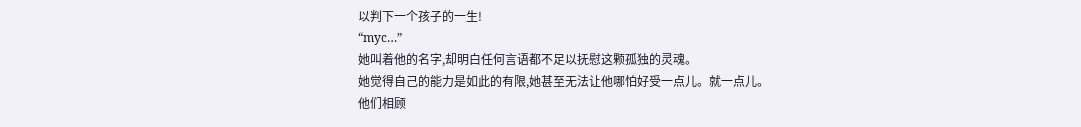以判下一个孩子的一生!
“myc…”
她叫着他的名字,却明白任何言语都不足以抚慰这颗孤独的灵魂。
她觉得自己的能力是如此的有限,她甚至无法让他哪怕好受一点儿。就一点儿。
他们相顾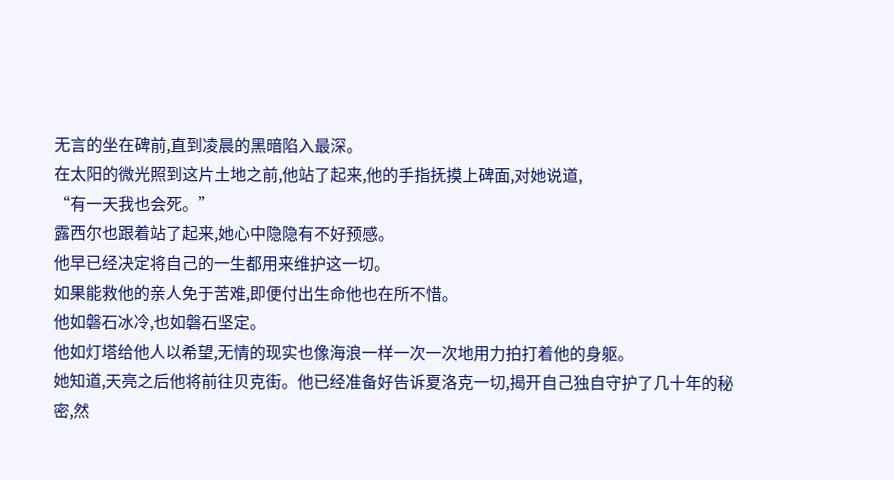无言的坐在碑前,直到凌晨的黑暗陷入最深。
在太阳的微光照到这片土地之前,他站了起来,他的手指抚摸上碑面,对她说道,
“有一天我也会死。”
露西尔也跟着站了起来,她心中隐隐有不好预感。
他早已经决定将自己的一生都用来维护这一切。
如果能救他的亲人免于苦难,即便付出生命他也在所不惜。
他如磐石冰冷,也如磐石坚定。
他如灯塔给他人以希望,无情的现实也像海浪一样一次一次地用力拍打着他的身躯。
她知道,天亮之后他将前往贝克街。他已经准备好告诉夏洛克一切,揭开自己独自守护了几十年的秘密,然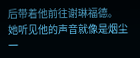后带着他前往谢琳福德。
她听见他的声音就像是烟尘一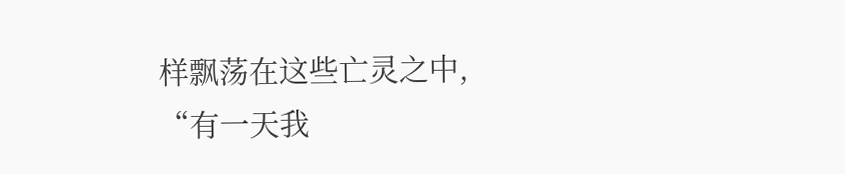样飘荡在这些亡灵之中,
“有一天我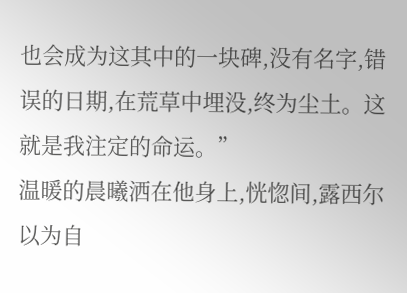也会成为这其中的一块碑,没有名字,错误的日期,在荒草中埋没,终为尘土。这就是我注定的命运。”
温暖的晨曦洒在他身上,恍惚间,露西尔以为自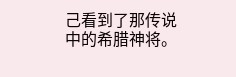己看到了那传说中的希腊神将。